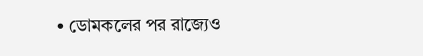• ডোমকলের পর রাজ্যেও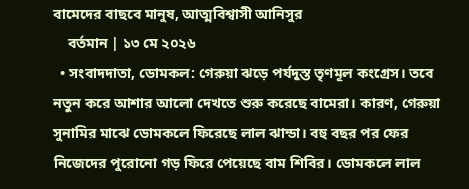বামেদের বাছবে মানুষ, আত্মবিশ্বাসী আনিসুর
    বর্তমান | ১৩ মে ২০২৬
  • সংবাদদাতা, ডোমকল: গেরুয়া ঝড়ে পর্যদুস্ত তৃণমূল কংগ্রেস। তবে নতুন করে আশার আলো দেখতে শুরু করেছে বামেরা। কারণ, গেরুয়া সুনামির মাঝে ডোমকলে ফিরেছে লাল ঝান্ডা। বহু বছর পর ফের নিজেদের পুরোনো গড় ফিরে পেয়েছে বাম শিবির। ডোমকলে লাল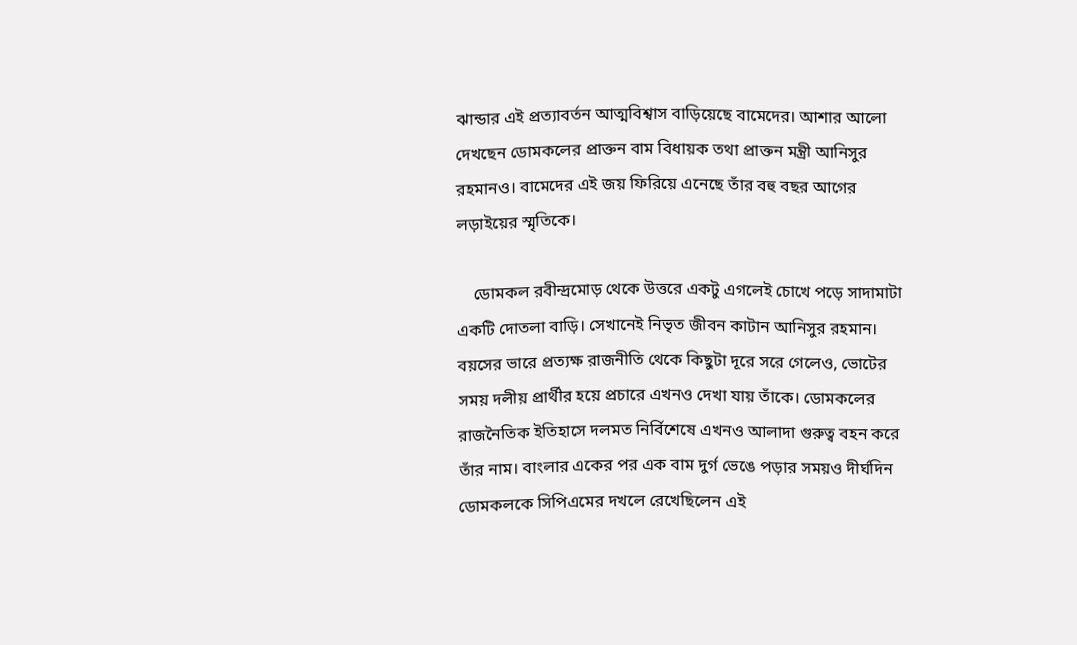ঝান্ডার এই প্রত্যাবর্তন আত্মবিশ্বাস বাড়িয়েছে বামেদের। আশার আলো দেখছেন ডোমকলের প্রাক্তন বাম বিধায়ক তথা প্রাক্তন মন্ত্রী আনিসুর রহমানও। বামেদের এই জয় ফিরিয়ে এনেছে তাঁর বহু বছর আগের লড়াইয়ের স্মৃতিকে।

    ডোমকল রবীন্দ্রমোড় থেকে উত্তরে একটু এগলেই চোখে পড়ে সাদামাটা একটি দোতলা বাড়ি। সেখানেই নিভৃত জীবন কাটান আনিসুর রহমান। বয়সের ভারে প্রত্যক্ষ রাজনীতি থেকে কিছুটা দূরে সরে গেলেও, ভোটের সময় দলীয় প্রার্থীর হয়ে প্রচারে এখনও দেখা যায় তাঁকে। ডোমকলের রাজনৈতিক ইতিহাসে দলমত নির্বিশেষে এখনও আলাদা গুরুত্ব বহন করে তাঁর নাম। বাংলার একের পর এক বাম দুর্গ ভেঙে পড়ার সময়ও দীর্ঘদিন ডোমকলকে সিপিএমের দখলে রেখেছিলেন এই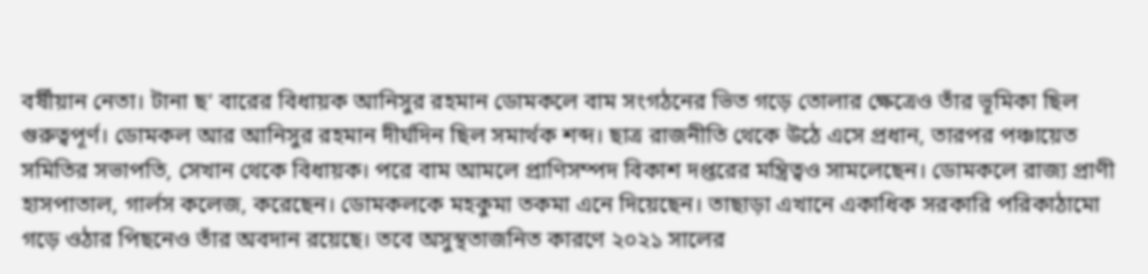বর্ষীয়ান নেতা। টানা ছ’ বারের বিধায়ক আনিসুর রহমান ডোমকলে বাম সংগঠনের ভিত গড়ে তোলার ক্ষেত্রেও তাঁর ভূমিকা ছিল গুরুত্বপূর্ণ। ডোমকল আর আনিসুর রহমান দীর্ঘদিন ছিল সমার্থক শব্দ। ছাত্র রাজনীতি থেকে উঠে এসে প্রধান, তারপর পঞ্চায়েত সমিতির সভাপতি, সেখান থেকে বিধায়ক। পরে বাম আমলে প্রাণিসম্পদ বিকাশ দপ্তরের মন্ত্রিত্বও সামলেছেন। ডোমকলে রাজ্য প্রাণী হাসপাতাল, গার্লস কলেজ, করেছেন। ডোমকলকে মহকুমা তকমা এনে দিয়েছেন। তাছাড়া এখানে একাধিক সরকারি পরিকাঠামো গড়ে ওঠার পিছনেও তাঁর অবদান রয়েছে। তবে অসুস্থতাজনিত কারণে ২০২১ সালের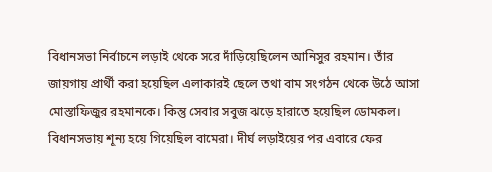বিধানসভা নির্বাচনে লড়াই থেকে সরে দাঁড়িয়েছিলেন আনিসুর রহমান। তাঁর জায়গায় প্রার্থী করা হয়েছিল এলাকারই ছেলে তথা বাম সংগঠন থেকে উঠে আসা মোস্তাফিজুর রহমানকে। কিন্তু সেবার সবুজ ঝড়ে হারাতে হয়েছিল ডোমকল। বিধানসভায় শূন্য হয়ে গিয়েছিল বামেরা। দীর্ঘ লড়াইয়ের পর এবারে ফের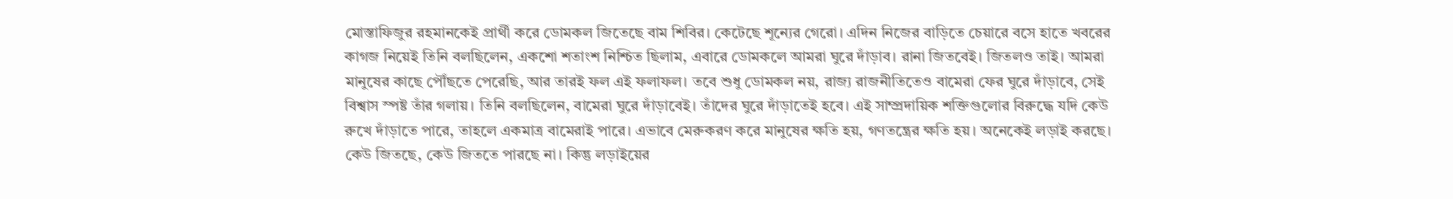মোস্তাফিজুর রহমানকেই প্রার্থী করে ডোমকল জিতেছে বাম শিবির। কেটেছে শূন্যের গেরো। এদিন নিজের বাড়িতে চেয়ারে বসে হাতে খবরের কাগজ নিয়েই তিনি বলছিলেন, একশো শতাংশ নিশ্চিত ছিলাম, এবারে ডোমকলে আমরা ঘুরে দাঁড়াব। রানা জিতবেই। জিতলও তাই। আমরা মানুষের কাছে পৌঁছতে পেরেছি, আর তারই ফল এই ফলাফল। তবে শুধু ডোমকল নয়, রাজ্য রাজনীতিতেও বামেরা ফের ঘুরে দাঁড়াবে, সেই বিশ্বাস স্পষ্ট তাঁর গলায়। তিনি বলছিলেন, বামেরা ঘুরে দাঁড়াবেই। তাঁদের ঘুরে দাঁড়াতেই হবে। এই সাম্প্রদায়িক শক্তিগুলোর বিরুদ্ধে যদি কেউ রুখে দাঁড়াতে পারে, তাহলে একমাত্র বামেরাই পারে। এভাবে মেরুকরণ করে মানুষের ক্ষতি হয়, গণতন্ত্রের ক্ষতি হয়। অনেকেই লড়াই করছে। কেউ জিতছে, কেউ জিততে পারছে না। কিন্তু লড়াইয়ের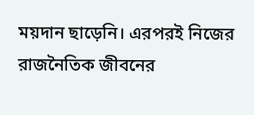ময়দান ছাড়েনি। এরপরই নিজের রাজনৈতিক জীবনের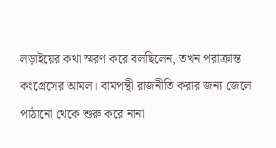লড়াইয়ের কথা স্মরণ করে বলছিলেন, তখন পরাক্রান্ত কংগ্রেসের আমল। বামপন্থী রাজনীতি করার জন্য জেলে পাঠানো থেকে শুরু করে নানা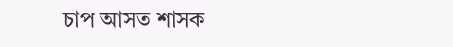চাপ আসত শাসক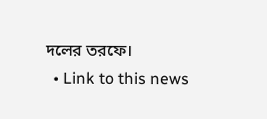দলের তরফে।
  • Link to this news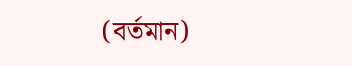(বর্তমান)